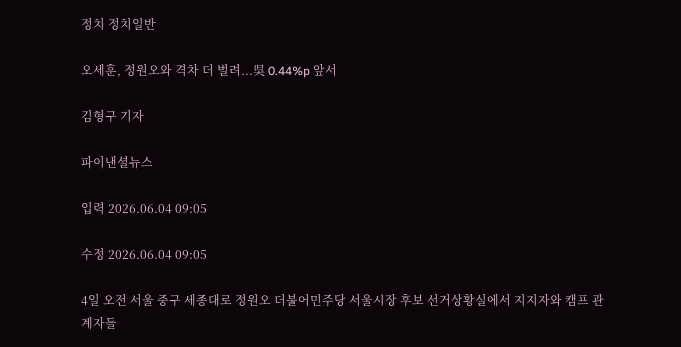정치 정치일반

오세훈, 정원오와 격차 더 벌려...吳 0.44%p 앞서

김형구 기자

파이낸셜뉴스

입력 2026.06.04 09:05

수정 2026.06.04 09:05

4일 오전 서울 중구 세종대로 정원오 더불어민주당 서울시장 후보 선거상황실에서 지지자와 캠프 관계자들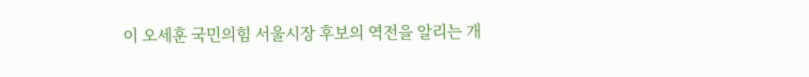이 오세훈 국민의힘 서울시장 후보의 역전을 알리는 개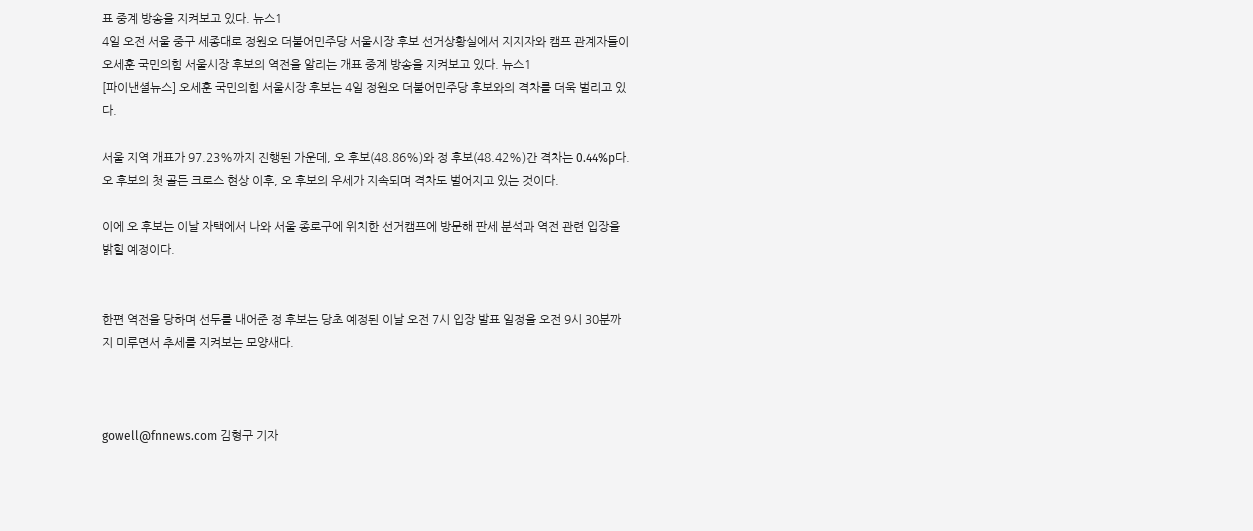표 중계 방송을 지켜보고 있다. 뉴스1
4일 오전 서울 중구 세종대로 정원오 더불어민주당 서울시장 후보 선거상황실에서 지지자와 캠프 관계자들이 오세훈 국민의힘 서울시장 후보의 역전을 알리는 개표 중계 방송을 지켜보고 있다. 뉴스1
[파이낸셜뉴스] 오세훈 국민의힘 서울시장 후보는 4일 정원오 더불어민주당 후보와의 격차를 더욱 벌리고 있다.

서울 지역 개표가 97.23%까지 진행된 가운데, 오 후보(48.86%)와 정 후보(48.42%)간 격차는 0.44%p다.
오 후보의 첫 골든 크로스 현상 이후, 오 후보의 우세가 지속되며 격차도 벌어지고 있는 것이다.

이에 오 후보는 이날 자택에서 나와 서울 종로구에 위치한 선거캠프에 방문해 판세 분석과 역전 관련 입장을 밝힐 예정이다.


한편 역전을 당하며 선두를 내어준 정 후보는 당초 예정된 이날 오전 7시 입장 발표 일정을 오전 9시 30분까지 미루면서 추세를 지켜보는 모양새다.



gowell@fnnews.com 김형구 기자